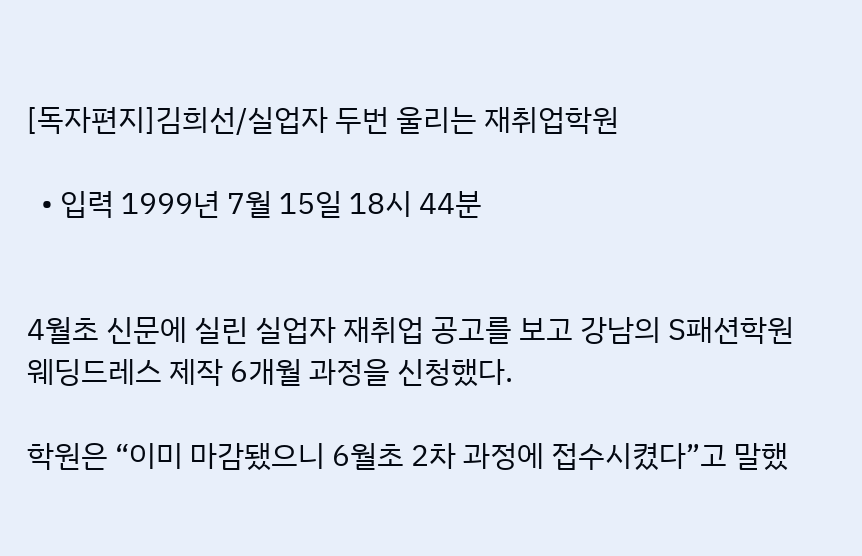[독자편지]김희선/실업자 두번 울리는 재취업학원

  • 입력 1999년 7월 15일 18시 44분


4월초 신문에 실린 실업자 재취업 공고를 보고 강남의 S패션학원 웨딩드레스 제작 6개월 과정을 신청했다.

학원은 “이미 마감됐으니 6월초 2차 과정에 접수시켰다”고 말했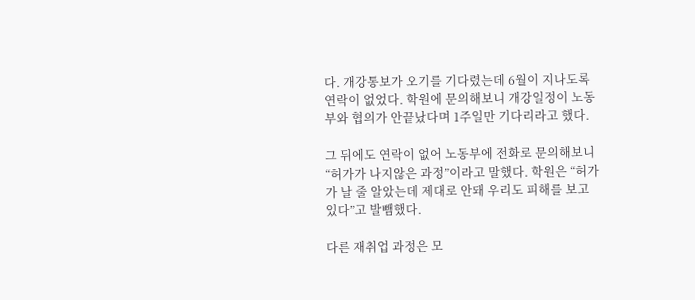다. 개강통보가 오기를 기다렸는데 6월이 지나도록 연락이 없었다. 학원에 문의해보니 개강일정이 노동부와 협의가 안끝났다며 1주일만 기다리라고 했다.

그 뒤에도 연락이 없어 노동부에 전화로 문의해보니 “허가가 나지않은 과정”이라고 말했다. 학원은 “허가가 날 줄 알았는데 제대로 안돼 우리도 피해를 보고 있다”고 발뺌했다.

다른 재취업 과정은 모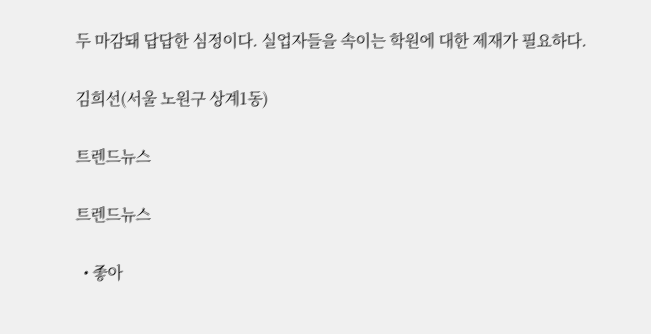두 마감돼 답답한 심정이다. 실업자들을 속이는 학원에 대한 제재가 필요하다.

김희선(서울 노원구 상계1동)

트렌드뉴스

트렌드뉴스

  • 좋아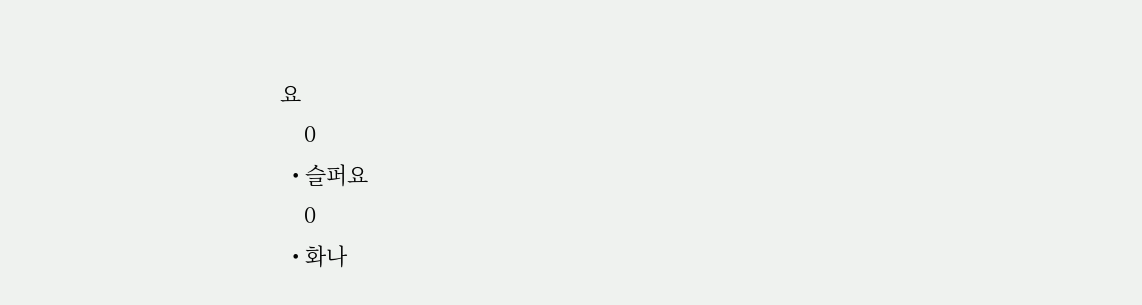요
    0
  • 슬퍼요
    0
  • 화나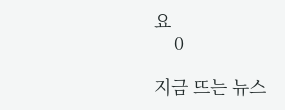요
    0

지금 뜨는 뉴스